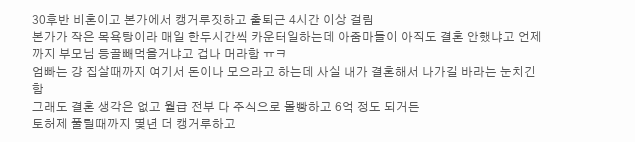30후반 비혼이고 본가에서 캥거루짓하고 출퇴근 4시간 이상 걸림
본가가 작은 목욕탕이라 매일 한두시간씩 카운터일하는데 아줌마들이 아직도 결혼 안했냐고 언제까지 부모님 등골빼먹을거냐고 겁나 머라함 ㅠㅋ
엄빠는 걍 집살때까지 여기서 돈이나 모으라고 하는데 사실 내가 결혼해서 나가길 바라는 눈치긴 함
그래도 결혼 생각은 없고 월급 전부 다 주식으로 몰빵하고 6억 정도 되거든
토허제 풀릴때까지 몇년 더 캥거루하고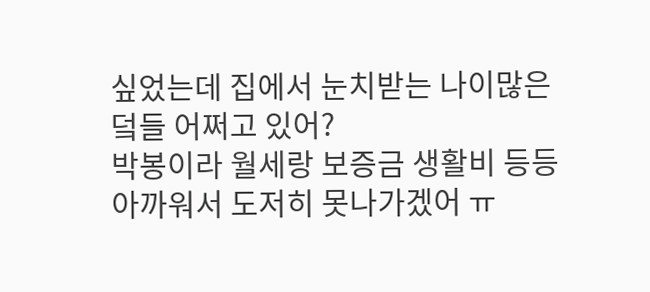싶었는데 집에서 눈치받는 나이많은 덬들 어쩌고 있어?
박봉이라 월세랑 보증금 생활비 등등 아까워서 도저히 못나가겠어 ㅠ